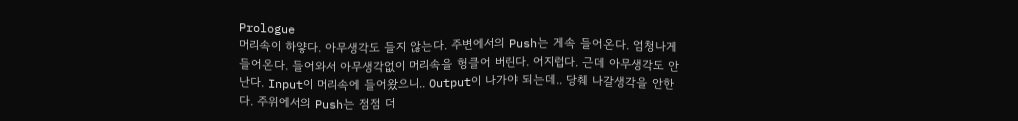Prologue
머리속이 하얗다. 아무생각도 들지 않는다. 주변에서의 Push는 게속 들어온다. 엄청나게 들어온다. 들어와서 아무생각없이 머리속을 헝클어 버린다. 어지럽다. 근데 아무생각도 안난다. Input이 머리속에 들어왔으니.. Output이 나가야 되는데.. 당췌 나갈생각을 안한다. 주위에서의 Push는 점점 더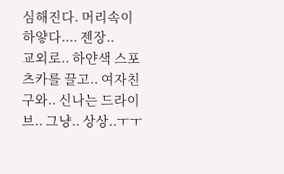심해진다. 머리속이 하얗다.... 젠장..
교외로.. 하얀색 스포츠카를 끌고.. 여자친구와.. 신나는 드라이브.. 그냥.. 상상..ㅜㅜ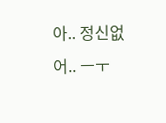아.. 정신없어.. ㅡㅜ